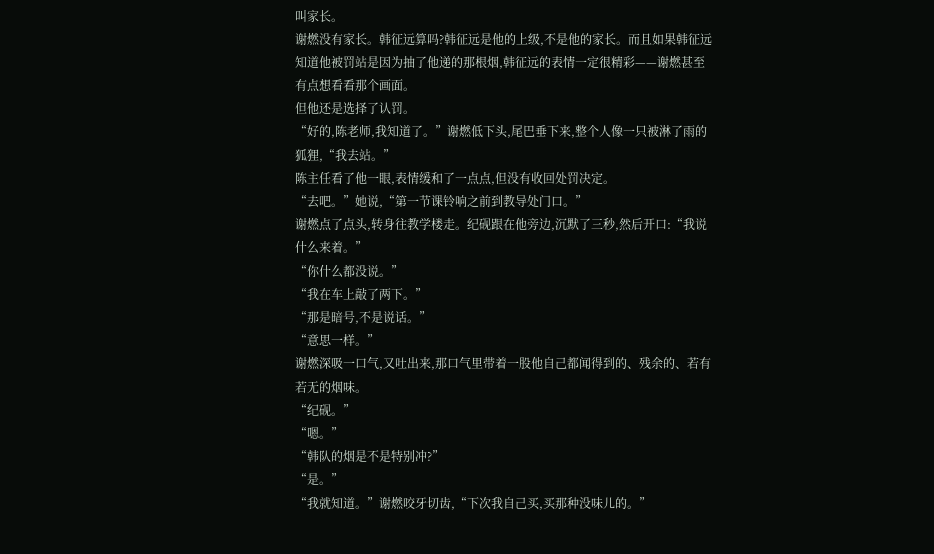叫家长。
谢燃没有家长。韩征远算吗?韩征远是他的上级,不是他的家长。而且如果韩征远知道他被罚站是因为抽了他递的那根烟,韩征远的表情一定很精彩——谢燃甚至有点想看看那个画面。
但他还是选择了认罚。
“好的,陈老师,我知道了。”谢燃低下头,尾巴垂下来,整个人像一只被淋了雨的狐狸,“我去站。”
陈主任看了他一眼,表情缓和了一点点,但没有收回处罚决定。
“去吧。”她说,“第一节课铃响之前到教导处门口。”
谢燃点了点头,转身往教学楼走。纪砚跟在他旁边,沉默了三秒,然后开口:“我说什么来着。”
“你什么都没说。”
“我在车上敲了两下。”
“那是暗号,不是说话。”
“意思一样。”
谢燃深吸一口气,又吐出来,那口气里带着一股他自己都闻得到的、残余的、若有若无的烟味。
“纪砚。”
“嗯。”
“韩队的烟是不是特别冲?”
“是。”
“我就知道。”谢燃咬牙切齿,“下次我自己买,买那种没味儿的。”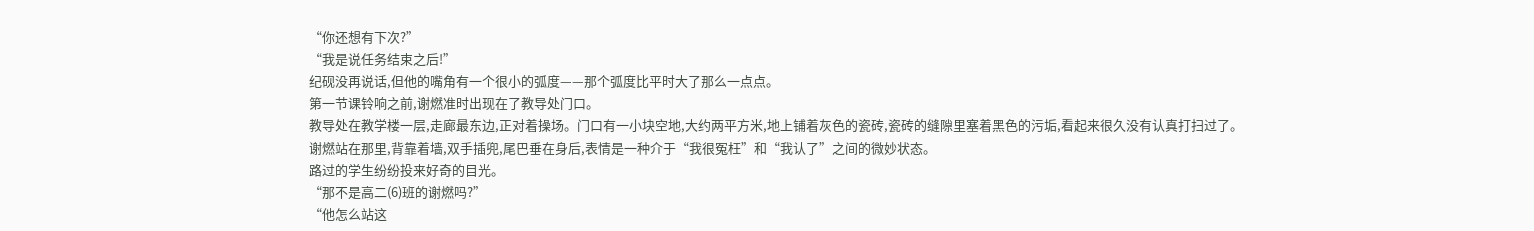“你还想有下次?”
“我是说任务结束之后!”
纪砚没再说话,但他的嘴角有一个很小的弧度——那个弧度比平时大了那么一点点。
第一节课铃响之前,谢燃准时出现在了教导处门口。
教导处在教学楼一层,走廊最东边,正对着操场。门口有一小块空地,大约两平方米,地上铺着灰色的瓷砖,瓷砖的缝隙里塞着黑色的污垢,看起来很久没有认真打扫过了。
谢燃站在那里,背靠着墙,双手插兜,尾巴垂在身后,表情是一种介于“我很冤枉”和“我认了”之间的微妙状态。
路过的学生纷纷投来好奇的目光。
“那不是高二(6)班的谢燃吗?”
“他怎么站这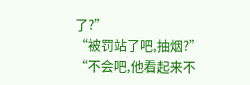了?”
“被罚站了吧,抽烟?”
“不会吧,他看起来不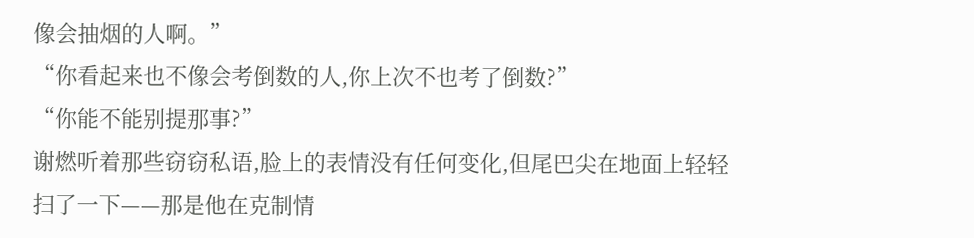像会抽烟的人啊。”
“你看起来也不像会考倒数的人,你上次不也考了倒数?”
“你能不能别提那事?”
谢燃听着那些窃窃私语,脸上的表情没有任何变化,但尾巴尖在地面上轻轻扫了一下——那是他在克制情